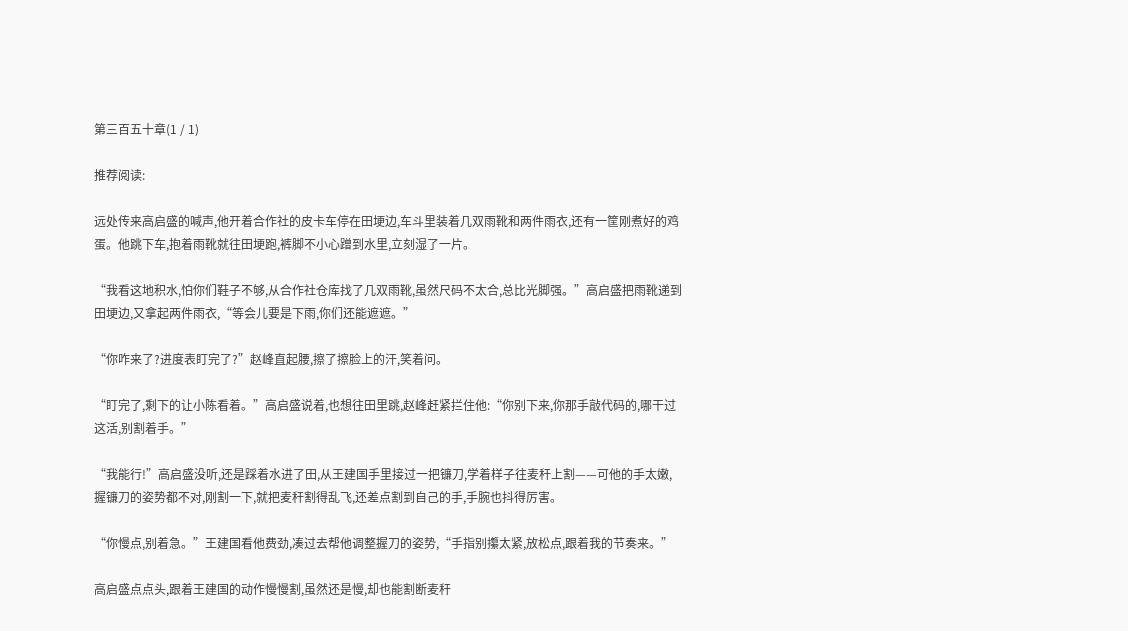第三百五十章(1 / 1)

推荐阅读:

远处传来高启盛的喊声,他开着合作社的皮卡车停在田埂边,车斗里装着几双雨靴和两件雨衣,还有一筐刚煮好的鸡蛋。他跳下车,抱着雨靴就往田埂跑,裤脚不小心蹭到水里,立刻湿了一片。

“我看这地积水,怕你们鞋子不够,从合作社仓库找了几双雨靴,虽然尺码不太合,总比光脚强。”高启盛把雨靴递到田埂边,又拿起两件雨衣,“等会儿要是下雨,你们还能遮遮。”

“你咋来了?进度表盯完了?”赵峰直起腰,擦了擦脸上的汗,笑着问。

“盯完了,剩下的让小陈看着。”高启盛说着,也想往田里跳,赵峰赶紧拦住他:“你别下来,你那手敲代码的,哪干过这活,别割着手。”

“我能行!”高启盛没听,还是踩着水进了田,从王建国手里接过一把镰刀,学着样子往麦秆上割——可他的手太嫩,握镰刀的姿势都不对,刚割一下,就把麦秆割得乱飞,还差点割到自己的手,手腕也抖得厉害。

“你慢点,别着急。”王建国看他费劲,凑过去帮他调整握刀的姿势,“手指别攥太紧,放松点,跟着我的节奏来。”

高启盛点点头,跟着王建国的动作慢慢割,虽然还是慢,却也能割断麦秆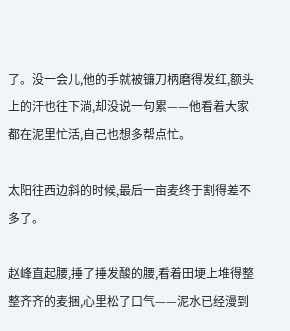了。没一会儿,他的手就被镰刀柄磨得发红,额头上的汗也往下淌,却没说一句累——他看着大家都在泥里忙活,自己也想多帮点忙。

太阳往西边斜的时候,最后一亩麦终于割得差不多了。

赵峰直起腰,捶了捶发酸的腰,看着田埂上堆得整整齐齐的麦捆,心里松了口气——泥水已经漫到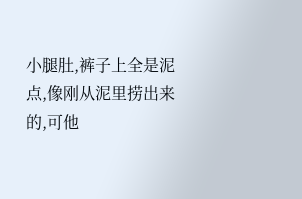小腿肚,裤子上全是泥点,像刚从泥里捞出来的,可他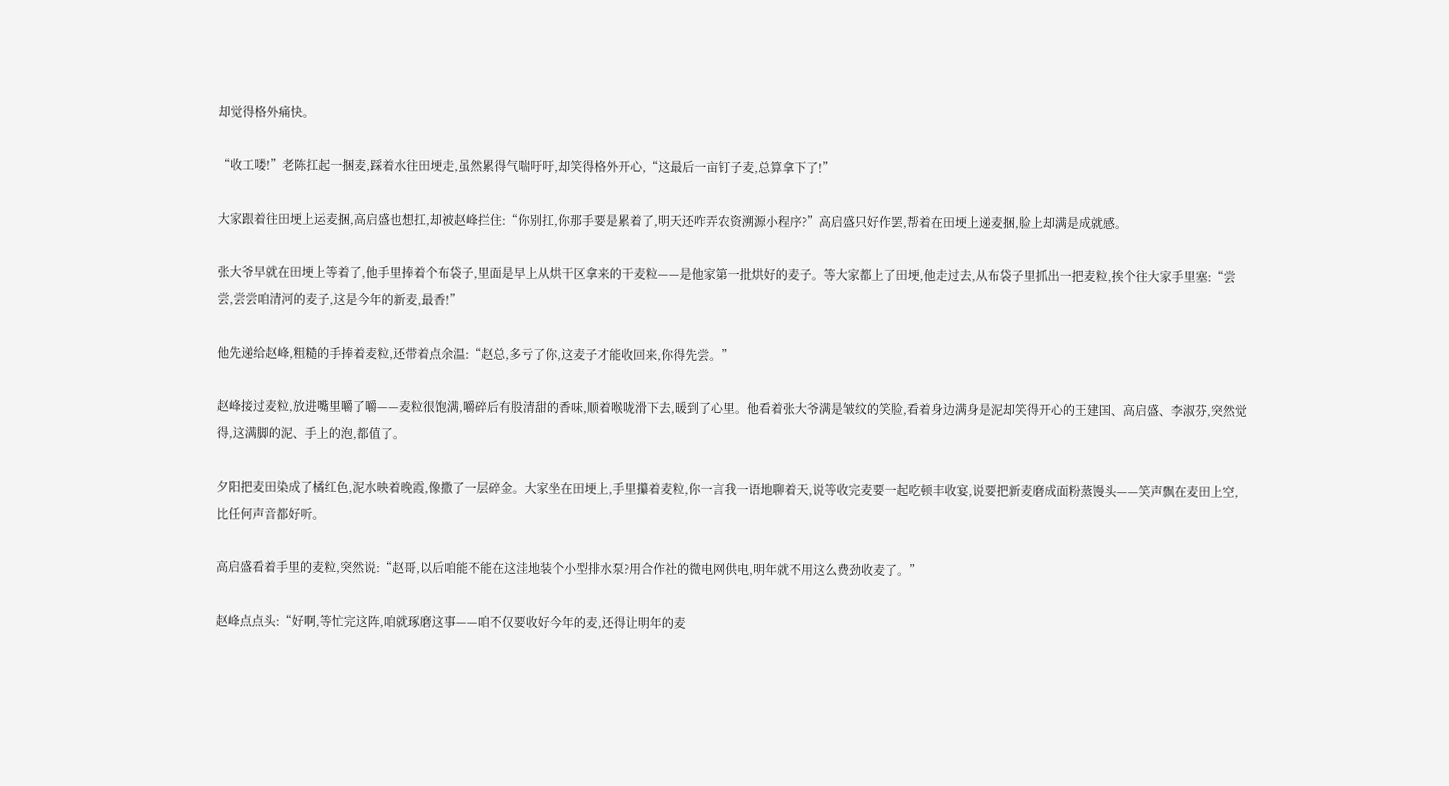却觉得格外痛快。

“收工喽!”老陈扛起一捆麦,踩着水往田埂走,虽然累得气喘吁吁,却笑得格外开心,“这最后一亩钉子麦,总算拿下了!”

大家跟着往田埂上运麦捆,高启盛也想扛,却被赵峰拦住:“你别扛,你那手要是累着了,明天还咋弄农资溯源小程序?”高启盛只好作罢,帮着在田埂上递麦捆,脸上却满是成就感。

张大爷早就在田埂上等着了,他手里捧着个布袋子,里面是早上从烘干区拿来的干麦粒——是他家第一批烘好的麦子。等大家都上了田埂,他走过去,从布袋子里抓出一把麦粒,挨个往大家手里塞:“尝尝,尝尝咱清河的麦子,这是今年的新麦,最香!”

他先递给赵峰,粗糙的手捧着麦粒,还带着点余温:“赵总,多亏了你,这麦子才能收回来,你得先尝。”

赵峰接过麦粒,放进嘴里嚼了嚼——麦粒很饱满,嚼碎后有股清甜的香味,顺着喉咙滑下去,暖到了心里。他看着张大爷满是皱纹的笑脸,看着身边满身是泥却笑得开心的王建国、高启盛、李淑芬,突然觉得,这满脚的泥、手上的泡,都值了。

夕阳把麦田染成了橘红色,泥水映着晚霞,像撒了一层碎金。大家坐在田埂上,手里攥着麦粒,你一言我一语地聊着天,说等收完麦要一起吃顿丰收宴,说要把新麦磨成面粉蒸馒头——笑声飘在麦田上空,比任何声音都好听。

高启盛看着手里的麦粒,突然说:“赵哥,以后咱能不能在这洼地装个小型排水泵?用合作社的微电网供电,明年就不用这么费劲收麦了。”

赵峰点点头:“好啊,等忙完这阵,咱就琢磨这事——咱不仅要收好今年的麦,还得让明年的麦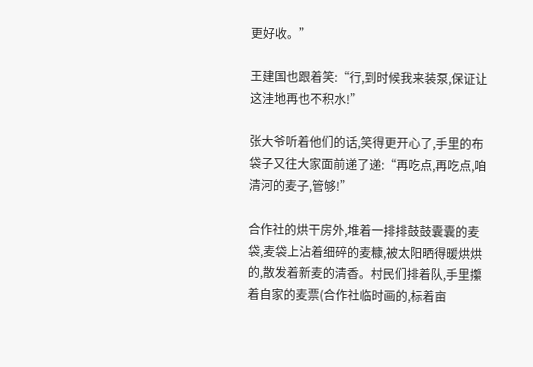更好收。”

王建国也跟着笑:“行,到时候我来装泵,保证让这洼地再也不积水!”

张大爷听着他们的话,笑得更开心了,手里的布袋子又往大家面前递了递:“再吃点,再吃点,咱清河的麦子,管够!”

合作社的烘干房外,堆着一排排鼓鼓囊囊的麦袋,麦袋上沾着细碎的麦糠,被太阳晒得暖烘烘的,散发着新麦的清香。村民们排着队,手里攥着自家的麦票(合作社临时画的,标着亩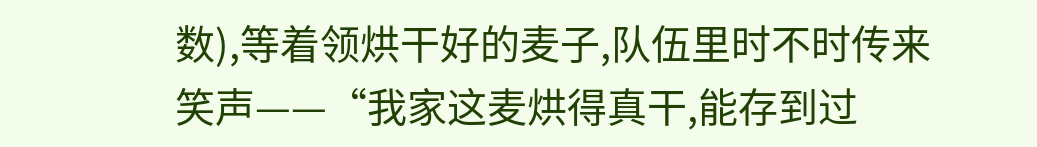数),等着领烘干好的麦子,队伍里时不时传来笑声——“我家这麦烘得真干,能存到过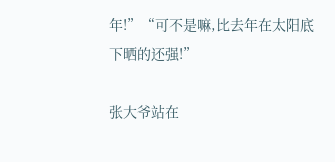年!”“可不是嘛,比去年在太阳底下晒的还强!”

张大爷站在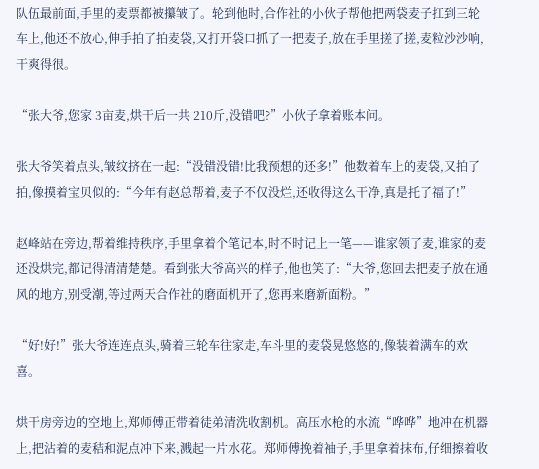队伍最前面,手里的麦票都被攥皱了。轮到他时,合作社的小伙子帮他把两袋麦子扛到三轮车上,他还不放心,伸手拍了拍麦袋,又打开袋口抓了一把麦子,放在手里搓了搓,麦粒沙沙响,干爽得很。

“张大爷,您家 3亩麦,烘干后一共 210斤,没错吧?”小伙子拿着账本问。

张大爷笑着点头,皱纹挤在一起:“没错没错!比我预想的还多!”他数着车上的麦袋,又拍了拍,像摸着宝贝似的:“今年有赵总帮着,麦子不仅没烂,还收得这么干净,真是托了福了!”

赵峰站在旁边,帮着维持秩序,手里拿着个笔记本,时不时记上一笔——谁家领了麦,谁家的麦还没烘完,都记得清清楚楚。看到张大爷高兴的样子,他也笑了:“大爷,您回去把麦子放在通风的地方,别受潮,等过两天合作社的磨面机开了,您再来磨新面粉。”

“好!好!”张大爷连连点头,骑着三轮车往家走,车斗里的麦袋晃悠悠的,像装着满车的欢喜。

烘干房旁边的空地上,郑师傅正带着徒弟清洗收割机。高压水枪的水流“哗哗”地冲在机器上,把沾着的麦秸和泥点冲下来,溅起一片水花。郑师傅挽着袖子,手里拿着抹布,仔细擦着收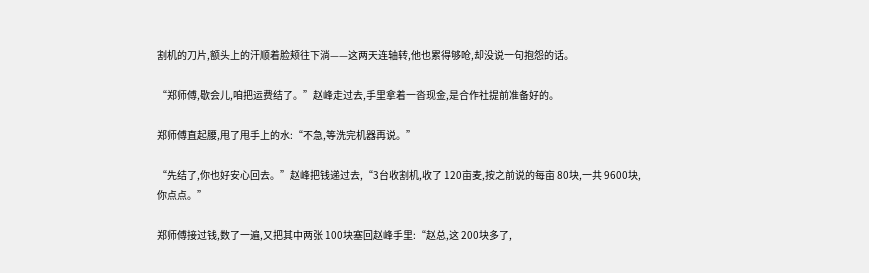割机的刀片,额头上的汗顺着脸颊往下淌——这两天连轴转,他也累得够呛,却没说一句抱怨的话。

“郑师傅,歇会儿,咱把运费结了。”赵峰走过去,手里拿着一沓现金,是合作社提前准备好的。

郑师傅直起腰,甩了甩手上的水:“不急,等洗完机器再说。”

“先结了,你也好安心回去。”赵峰把钱递过去,“3台收割机,收了 120亩麦,按之前说的每亩 80块,一共 9600块,你点点。”

郑师傅接过钱,数了一遍,又把其中两张 100块塞回赵峰手里:“赵总,这 200块多了,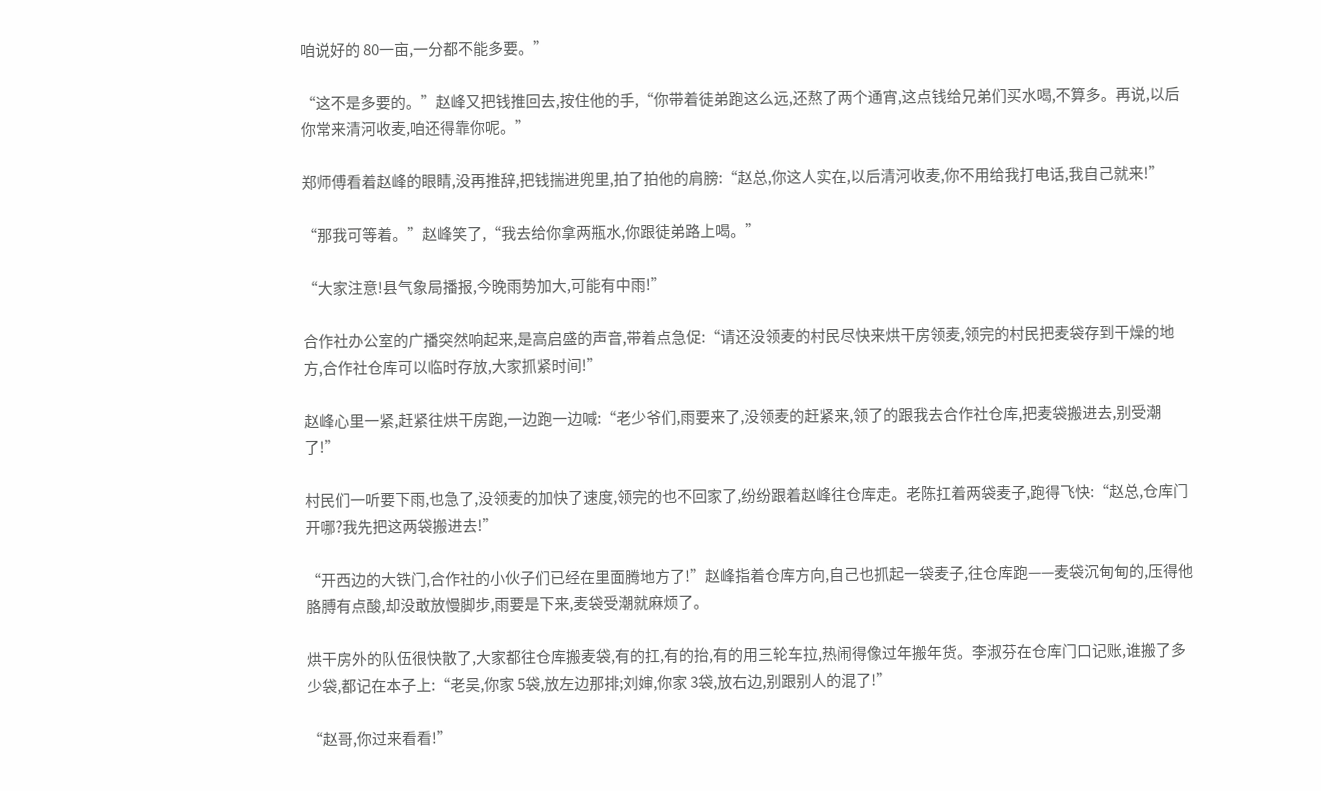咱说好的 80一亩,一分都不能多要。”

“这不是多要的。”赵峰又把钱推回去,按住他的手,“你带着徒弟跑这么远,还熬了两个通宵,这点钱给兄弟们买水喝,不算多。再说,以后你常来清河收麦,咱还得靠你呢。”

郑师傅看着赵峰的眼睛,没再推辞,把钱揣进兜里,拍了拍他的肩膀:“赵总,你这人实在,以后清河收麦,你不用给我打电话,我自己就来!”

“那我可等着。”赵峰笑了,“我去给你拿两瓶水,你跟徒弟路上喝。”

“大家注意!县气象局播报,今晚雨势加大,可能有中雨!”

合作社办公室的广播突然响起来,是高启盛的声音,带着点急促:“请还没领麦的村民尽快来烘干房领麦,领完的村民把麦袋存到干燥的地方,合作社仓库可以临时存放,大家抓紧时间!”

赵峰心里一紧,赶紧往烘干房跑,一边跑一边喊:“老少爷们,雨要来了,没领麦的赶紧来,领了的跟我去合作社仓库,把麦袋搬进去,别受潮了!”

村民们一听要下雨,也急了,没领麦的加快了速度,领完的也不回家了,纷纷跟着赵峰往仓库走。老陈扛着两袋麦子,跑得飞快:“赵总,仓库门开哪?我先把这两袋搬进去!”

“开西边的大铁门,合作社的小伙子们已经在里面腾地方了!”赵峰指着仓库方向,自己也抓起一袋麦子,往仓库跑——麦袋沉甸甸的,压得他胳膊有点酸,却没敢放慢脚步,雨要是下来,麦袋受潮就麻烦了。

烘干房外的队伍很快散了,大家都往仓库搬麦袋,有的扛,有的抬,有的用三轮车拉,热闹得像过年搬年货。李淑芬在仓库门口记账,谁搬了多少袋,都记在本子上:“老吴,你家 5袋,放左边那排;刘婶,你家 3袋,放右边,别跟别人的混了!”

“赵哥,你过来看看!”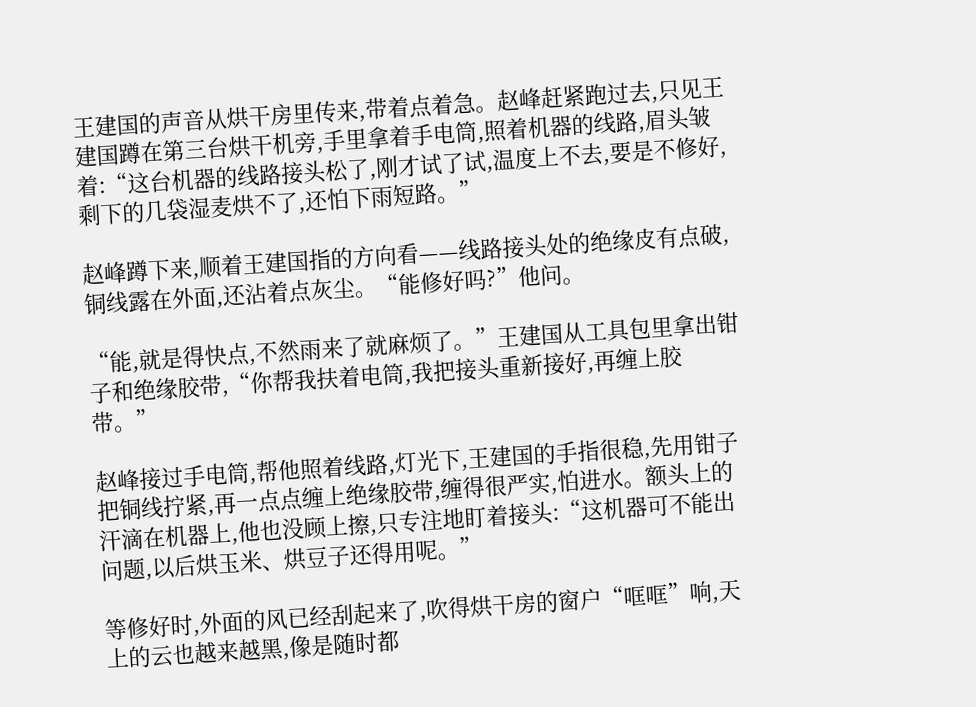王建国的声音从烘干房里传来,带着点着急。赵峰赶紧跑过去,只见王建国蹲在第三台烘干机旁,手里拿着手电筒,照着机器的线路,眉头皱着:“这台机器的线路接头松了,刚才试了试,温度上不去,要是不修好,剩下的几袋湿麦烘不了,还怕下雨短路。”

赵峰蹲下来,顺着王建国指的方向看——线路接头处的绝缘皮有点破,铜线露在外面,还沾着点灰尘。“能修好吗?”他问。

“能,就是得快点,不然雨来了就麻烦了。”王建国从工具包里拿出钳子和绝缘胶带,“你帮我扶着电筒,我把接头重新接好,再缠上胶带。”

赵峰接过手电筒,帮他照着线路,灯光下,王建国的手指很稳,先用钳子把铜线拧紧,再一点点缠上绝缘胶带,缠得很严实,怕进水。额头上的汗滴在机器上,他也没顾上擦,只专注地盯着接头:“这机器可不能出问题,以后烘玉米、烘豆子还得用呢。”

等修好时,外面的风已经刮起来了,吹得烘干房的窗户“哐哐”响,天上的云也越来越黑,像是随时都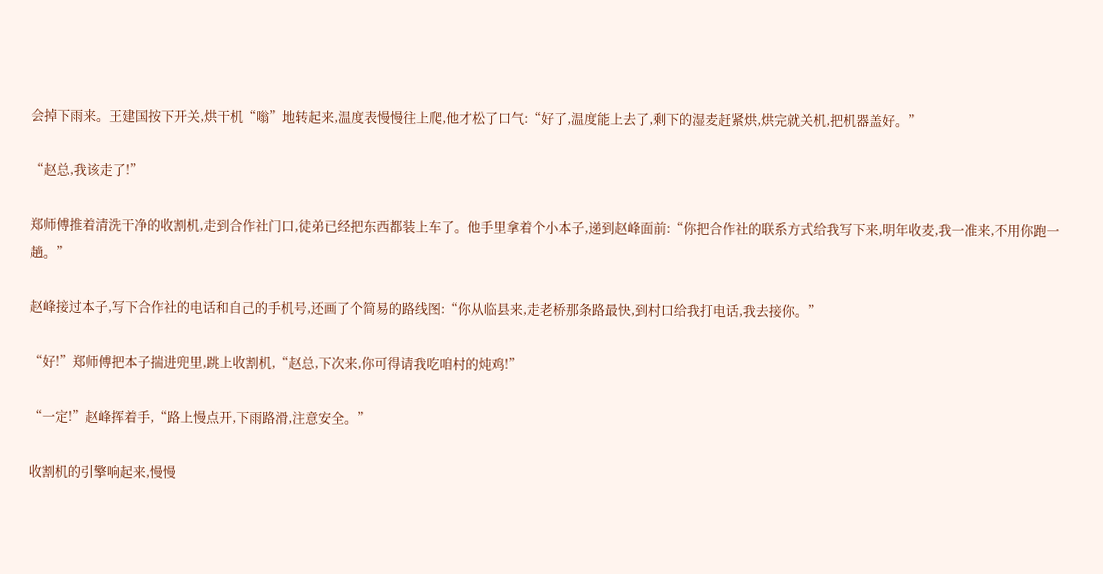会掉下雨来。王建国按下开关,烘干机“嗡”地转起来,温度表慢慢往上爬,他才松了口气:“好了,温度能上去了,剩下的湿麦赶紧烘,烘完就关机,把机器盖好。”

“赵总,我该走了!”

郑师傅推着清洗干净的收割机,走到合作社门口,徒弟已经把东西都装上车了。他手里拿着个小本子,递到赵峰面前:“你把合作社的联系方式给我写下来,明年收麦,我一准来,不用你跑一趟。”

赵峰接过本子,写下合作社的电话和自己的手机号,还画了个简易的路线图:“你从临县来,走老桥那条路最快,到村口给我打电话,我去接你。”

“好!”郑师傅把本子揣进兜里,跳上收割机,“赵总,下次来,你可得请我吃咱村的炖鸡!”

“一定!”赵峰挥着手,“路上慢点开,下雨路滑,注意安全。”

收割机的引擎响起来,慢慢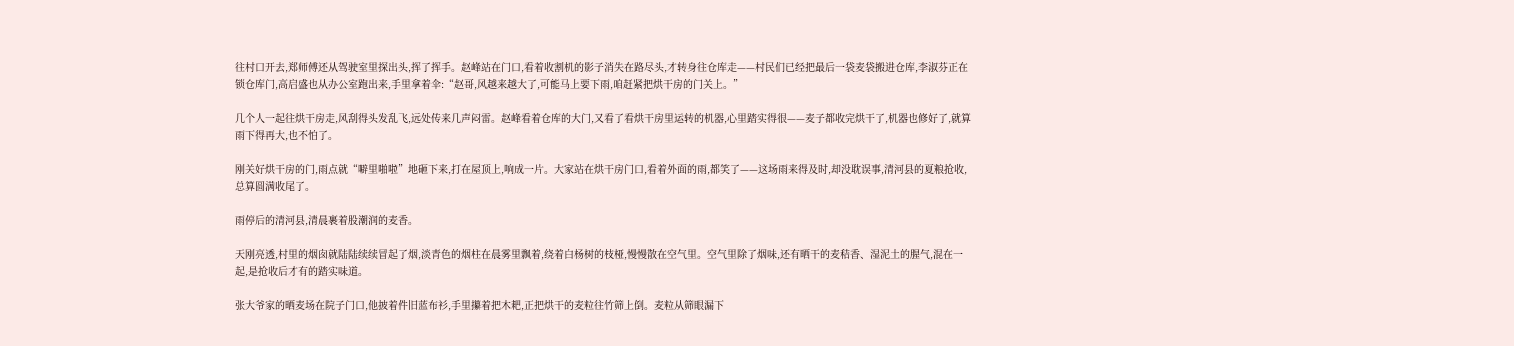往村口开去,郑师傅还从驾驶室里探出头,挥了挥手。赵峰站在门口,看着收割机的影子消失在路尽头,才转身往仓库走——村民们已经把最后一袋麦袋搬进仓库,李淑芬正在锁仓库门,高启盛也从办公室跑出来,手里拿着伞:“赵哥,风越来越大了,可能马上要下雨,咱赶紧把烘干房的门关上。”

几个人一起往烘干房走,风刮得头发乱飞,远处传来几声闷雷。赵峰看着仓库的大门,又看了看烘干房里运转的机器,心里踏实得很——麦子都收完烘干了,机器也修好了,就算雨下得再大,也不怕了。

刚关好烘干房的门,雨点就“噼里啪啦”地砸下来,打在屋顶上,响成一片。大家站在烘干房门口,看着外面的雨,都笑了——这场雨来得及时,却没耽误事,清河县的夏粮抢收,总算圆满收尾了。

雨停后的清河县,清晨裹着股潮润的麦香。

天刚亮透,村里的烟囱就陆陆续续冒起了烟,淡青色的烟柱在晨雾里飘着,绕着白杨树的枝桠,慢慢散在空气里。空气里除了烟味,还有晒干的麦秸香、湿泥土的腥气,混在一起,是抢收后才有的踏实味道。

张大爷家的晒麦场在院子门口,他披着件旧蓝布衫,手里攥着把木耙,正把烘干的麦粒往竹筛上倒。麦粒从筛眼漏下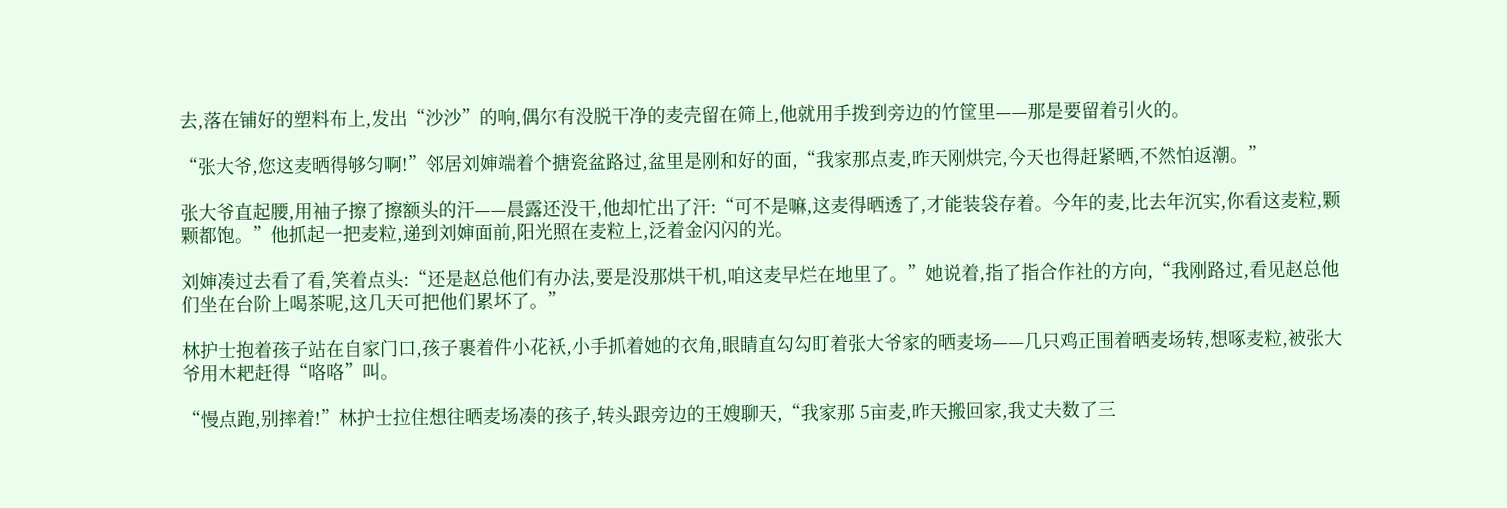去,落在铺好的塑料布上,发出“沙沙”的响,偶尔有没脱干净的麦壳留在筛上,他就用手拨到旁边的竹筐里——那是要留着引火的。

“张大爷,您这麦晒得够匀啊!”邻居刘婶端着个搪瓷盆路过,盆里是刚和好的面,“我家那点麦,昨天刚烘完,今天也得赶紧晒,不然怕返潮。”

张大爷直起腰,用袖子擦了擦额头的汗——晨露还没干,他却忙出了汗:“可不是嘛,这麦得晒透了,才能装袋存着。今年的麦,比去年沉实,你看这麦粒,颗颗都饱。”他抓起一把麦粒,递到刘婶面前,阳光照在麦粒上,泛着金闪闪的光。

刘婶凑过去看了看,笑着点头:“还是赵总他们有办法,要是没那烘干机,咱这麦早烂在地里了。”她说着,指了指合作社的方向,“我刚路过,看见赵总他们坐在台阶上喝茶呢,这几天可把他们累坏了。”

林护士抱着孩子站在自家门口,孩子裹着件小花袄,小手抓着她的衣角,眼睛直勾勾盯着张大爷家的晒麦场——几只鸡正围着晒麦场转,想啄麦粒,被张大爷用木耙赶得“咯咯”叫。

“慢点跑,别摔着!”林护士拉住想往晒麦场凑的孩子,转头跟旁边的王嫂聊天,“我家那 5亩麦,昨天搬回家,我丈夫数了三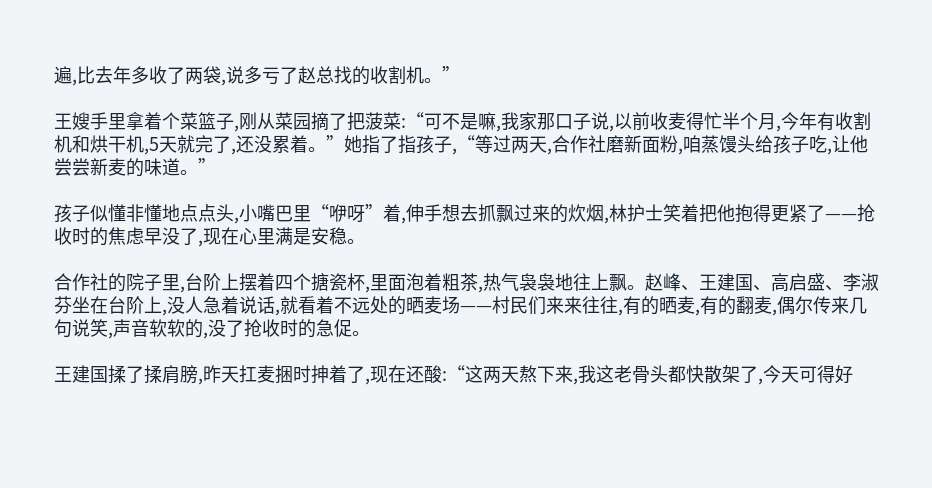遍,比去年多收了两袋,说多亏了赵总找的收割机。”

王嫂手里拿着个菜篮子,刚从菜园摘了把菠菜:“可不是嘛,我家那口子说,以前收麦得忙半个月,今年有收割机和烘干机,5天就完了,还没累着。”她指了指孩子,“等过两天,合作社磨新面粉,咱蒸馒头给孩子吃,让他尝尝新麦的味道。”

孩子似懂非懂地点点头,小嘴巴里“咿呀”着,伸手想去抓飘过来的炊烟,林护士笑着把他抱得更紧了——抢收时的焦虑早没了,现在心里满是安稳。

合作社的院子里,台阶上摆着四个搪瓷杯,里面泡着粗茶,热气袅袅地往上飘。赵峰、王建国、高启盛、李淑芬坐在台阶上,没人急着说话,就看着不远处的晒麦场——村民们来来往往,有的晒麦,有的翻麦,偶尔传来几句说笑,声音软软的,没了抢收时的急促。

王建国揉了揉肩膀,昨天扛麦捆时抻着了,现在还酸:“这两天熬下来,我这老骨头都快散架了,今天可得好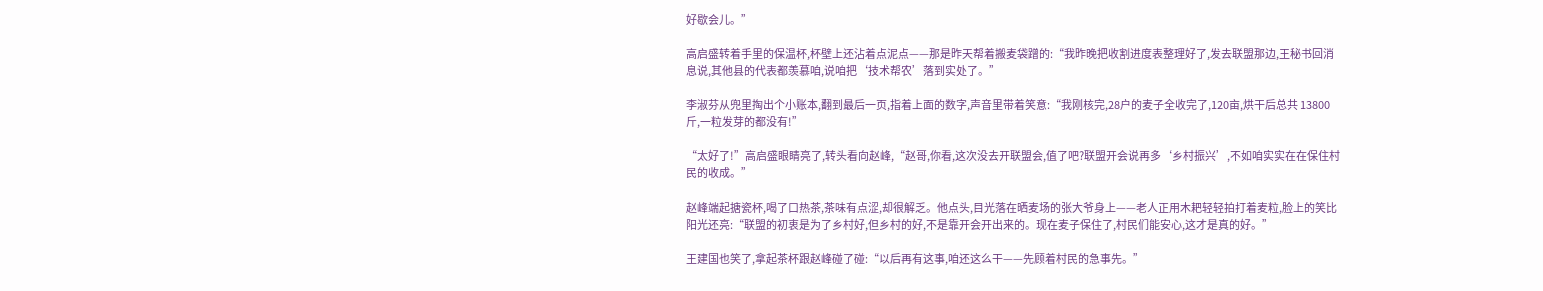好歇会儿。”

高启盛转着手里的保温杯,杯壁上还沾着点泥点——那是昨天帮着搬麦袋蹭的:“我昨晚把收割进度表整理好了,发去联盟那边,王秘书回消息说,其他县的代表都羡慕咱,说咱把‘技术帮农’落到实处了。”

李淑芬从兜里掏出个小账本,翻到最后一页,指着上面的数字,声音里带着笑意:“我刚核完,28户的麦子全收完了,120亩,烘干后总共 13800斤,一粒发芽的都没有!”

“太好了!”高启盛眼睛亮了,转头看向赵峰,“赵哥,你看,这次没去开联盟会,值了吧?联盟开会说再多‘乡村振兴’,不如咱实实在在保住村民的收成。”

赵峰端起搪瓷杯,喝了口热茶,茶味有点涩,却很解乏。他点头,目光落在晒麦场的张大爷身上——老人正用木耙轻轻拍打着麦粒,脸上的笑比阳光还亮:“联盟的初衷是为了乡村好,但乡村的好,不是靠开会开出来的。现在麦子保住了,村民们能安心,这才是真的好。”

王建国也笑了,拿起茶杯跟赵峰碰了碰:“以后再有这事,咱还这么干——先顾着村民的急事先。”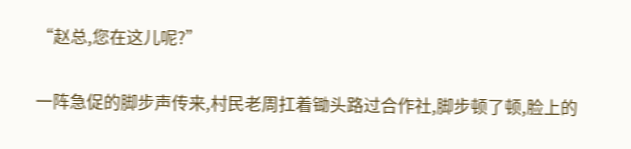“赵总,您在这儿呢?”

一阵急促的脚步声传来,村民老周扛着锄头路过合作社,脚步顿了顿,脸上的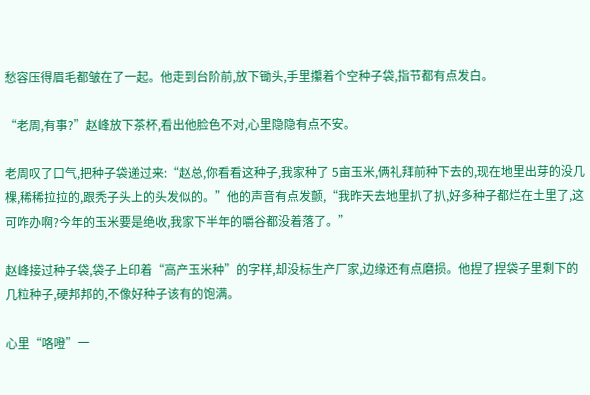愁容压得眉毛都皱在了一起。他走到台阶前,放下锄头,手里攥着个空种子袋,指节都有点发白。

“老周,有事?”赵峰放下茶杯,看出他脸色不对,心里隐隐有点不安。

老周叹了口气,把种子袋递过来:“赵总,你看看这种子,我家种了 5亩玉米,俩礼拜前种下去的,现在地里出芽的没几棵,稀稀拉拉的,跟秃子头上的头发似的。”他的声音有点发颤,“我昨天去地里扒了扒,好多种子都烂在土里了,这可咋办啊?今年的玉米要是绝收,我家下半年的嚼谷都没着落了。”

赵峰接过种子袋,袋子上印着“高产玉米种”的字样,却没标生产厂家,边缘还有点磨损。他捏了捏袋子里剩下的几粒种子,硬邦邦的,不像好种子该有的饱满。

心里“咯噔”一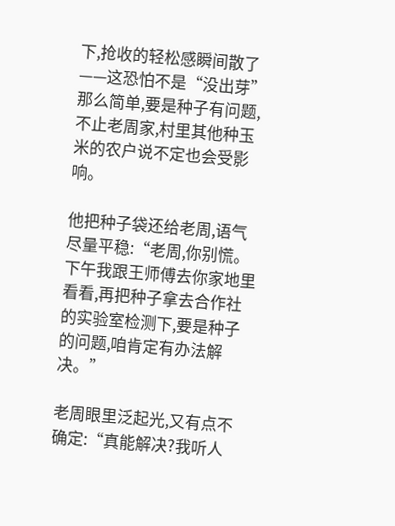下,抢收的轻松感瞬间散了——这恐怕不是“没出芽”那么简单,要是种子有问题,不止老周家,村里其他种玉米的农户说不定也会受影响。

他把种子袋还给老周,语气尽量平稳:“老周,你别慌。下午我跟王师傅去你家地里看看,再把种子拿去合作社的实验室检测下,要是种子的问题,咱肯定有办法解决。”

老周眼里泛起光,又有点不确定:“真能解决?我听人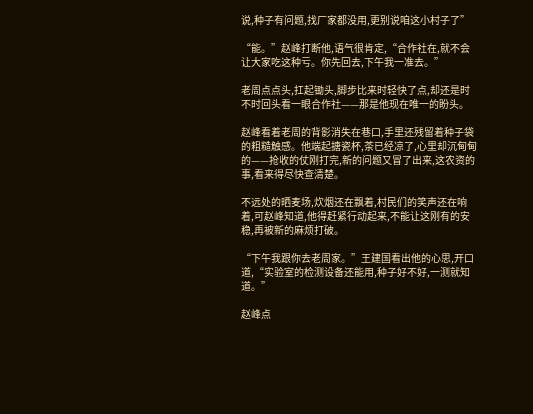说,种子有问题,找厂家都没用,更别说咱这小村子了”

“能。”赵峰打断他,语气很肯定,“合作社在,就不会让大家吃这种亏。你先回去,下午我一准去。”

老周点点头,扛起锄头,脚步比来时轻快了点,却还是时不时回头看一眼合作社——那是他现在唯一的盼头。

赵峰看着老周的背影消失在巷口,手里还残留着种子袋的粗糙触感。他端起搪瓷杯,茶已经凉了,心里却沉甸甸的——抢收的仗刚打完,新的问题又冒了出来,这农资的事,看来得尽快查清楚。

不远处的晒麦场,炊烟还在飘着,村民们的笑声还在响着,可赵峰知道,他得赶紧行动起来,不能让这刚有的安稳,再被新的麻烦打破。

“下午我跟你去老周家。”王建国看出他的心思,开口道,“实验室的检测设备还能用,种子好不好,一测就知道。”

赵峰点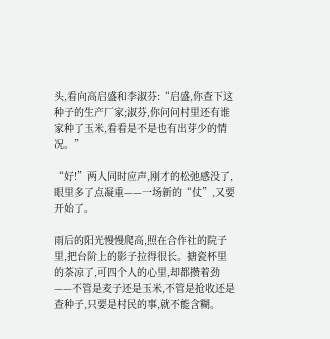头,看向高启盛和李淑芬:“启盛,你查下这种子的生产厂家;淑芬,你问问村里还有谁家种了玉米,看看是不是也有出芽少的情况。”

“好!”两人同时应声,刚才的松弛感没了,眼里多了点凝重——一场新的“仗”,又要开始了。

雨后的阳光慢慢爬高,照在合作社的院子里,把台阶上的影子拉得很长。搪瓷杯里的茶凉了,可四个人的心里,却都攒着劲——不管是麦子还是玉米,不管是抢收还是查种子,只要是村民的事,就不能含糊。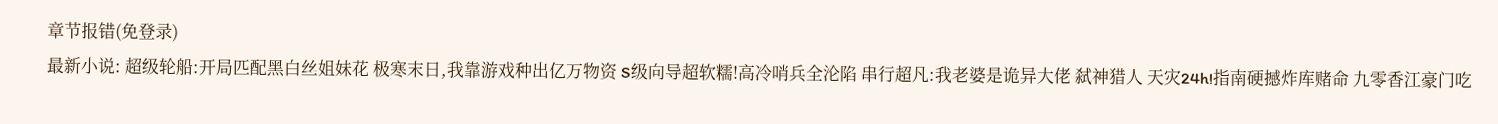章节报错(免登录)
最新小说: 超级轮船:开局匹配黑白丝姐妹花 极寒末日,我靠游戏种出亿万物资 S级向导超软糯!高冷哨兵全沦陷 串行超凡:我老婆是诡异大佬 弑神猎人 天灾24h!指南硬撼炸库赌命 九零香江豪门吃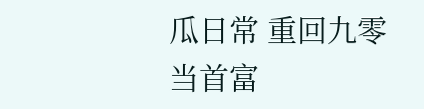瓜日常 重回九零当首富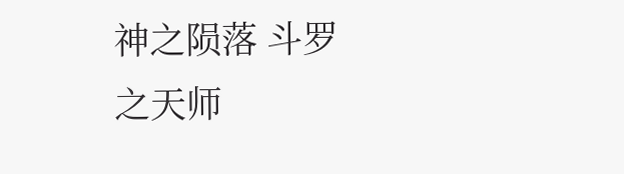神之陨落 斗罗之天师